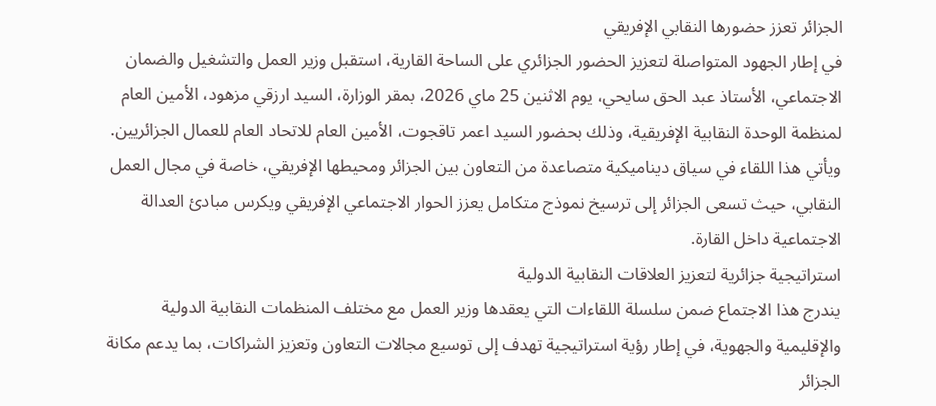الجزائر تعزز حضورها النقابي الإفريقي
في إطار الجهود المتواصلة لتعزيز الحضور الجزائري على الساحة القارية، استقبل وزير العمل والتشغيل والضمان الاجتماعي، الأستاذ عبد الحق سايحي، يوم الاثنين 25 ماي 2026، بمقر الوزارة، السيد ارزقي مزهود، الأمين العام لمنظمة الوحدة النقابية الإفريقية، وذلك بحضور السيد اعمر تاقجوت، الأمين العام للاتحاد العام للعمال الجزائريين.
ويأتي هذا اللقاء في سياق ديناميكية متصاعدة من التعاون بين الجزائر ومحيطها الإفريقي، خاصة في مجال العمل النقابي، حيث تسعى الجزائر إلى ترسيخ نموذج متكامل يعزز الحوار الاجتماعي الإفريقي ويكرس مبادئ العدالة الاجتماعية داخل القارة.
استراتيجية جزائرية لتعزيز العلاقات النقابية الدولية
يندرج هذا الاجتماع ضمن سلسلة اللقاءات التي يعقدها وزير العمل مع مختلف المنظمات النقابية الدولية والإقليمية والجهوية، في إطار رؤية استراتيجية تهدف إلى توسيع مجالات التعاون وتعزيز الشراكات، بما يدعم مكانة الجزائر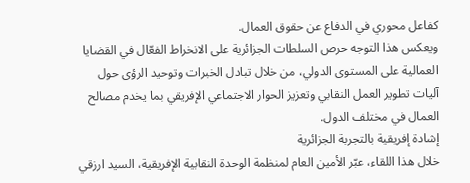كفاعل محوري في الدفاع عن حقوق العمال.
ويعكس هذا التوجه حرص السلطات الجزائرية على الانخراط الفعّال في القضايا العمالية على المستوى الدولي، من خلال تبادل الخبرات وتوحيد الرؤى حول آليات تطوير العمل النقابي وتعزيز الحوار الاجتماعي الإفريقي بما يخدم مصالح العمال في مختلف الدول.
إشادة إفريقية بالتجربة الجزائرية
خلال هذا اللقاء، عبّر الأمين العام لمنظمة الوحدة النقابية الإفريقية، السيد ارزقي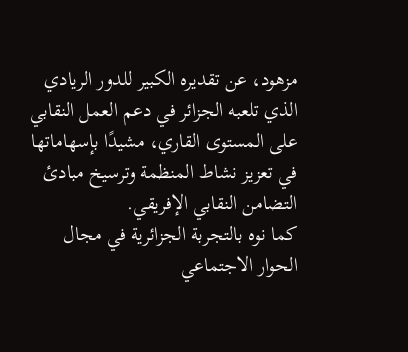مزهود، عن تقديره الكبير للدور الريادي الذي تلعبه الجزائر في دعم العمل النقابي على المستوى القاري، مشيدًا بإسهاماتها في تعزيز نشاط المنظمة وترسيخ مبادئ التضامن النقابي الإفريقي.
كما نوه بالتجربة الجزائرية في مجال الحوار الاجتماعي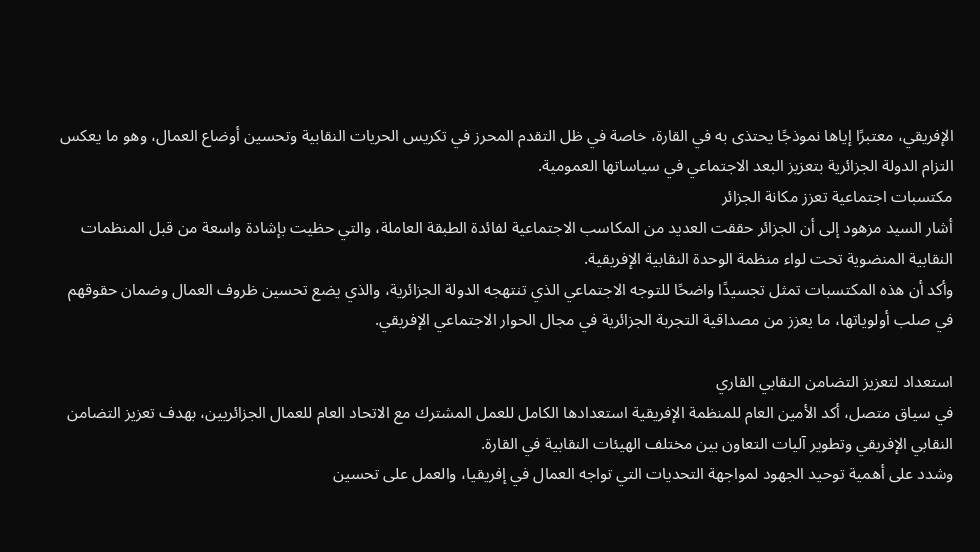الإفريقي، معتبرًا إياها نموذجًا يحتذى به في القارة، خاصة في ظل التقدم المحرز في تكريس الحريات النقابية وتحسين أوضاع العمال، وهو ما يعكس التزام الدولة الجزائرية بتعزيز البعد الاجتماعي في سياساتها العمومية.
مكتسبات اجتماعية تعزز مكانة الجزائر
أشار السيد مزهود إلى أن الجزائر حققت العديد من المكاسب الاجتماعية لفائدة الطبقة العاملة، والتي حظيت بإشادة واسعة من قبل المنظمات النقابية المنضوية تحت لواء منظمة الوحدة النقابية الإفريقية.
وأكد أن هذه المكتسبات تمثل تجسيدًا واضحًا للتوجه الاجتماعي الذي تنتهجه الدولة الجزائرية، والذي يضع تحسين ظروف العمال وضمان حقوقهم في صلب أولوياتها، ما يعزز من مصداقية التجربة الجزائرية في مجال الحوار الاجتماعي الإفريقي.

استعداد لتعزيز التضامن النقابي القاري
في سياق متصل، أكد الأمين العام للمنظمة الإفريقية استعدادها الكامل للعمل المشترك مع الاتحاد العام للعمال الجزائريين، بهدف تعزيز التضامن النقابي الإفريقي وتطوير آليات التعاون بين مختلف الهيئات النقابية في القارة.
وشدد على أهمية توحيد الجهود لمواجهة التحديات التي تواجه العمال في إفريقيا، والعمل على تحسين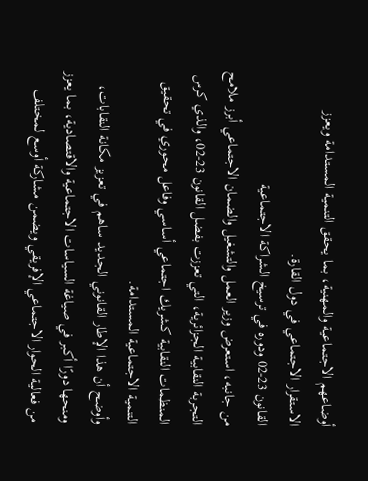أوضاعهم الاجتماعية والمهنية، بما يحقق التنمية المستدامة ويعزز الاستقرار الاجتماعي في دول القارة.
القانون 23-02 ودوره في ترسيخ الشراكة الاجتماعية
من جانبه، استعرض وزير العمل والتشغيل والضمان الاجتماعي أبرز ملامح التجربة النقابية الجزائرية، التي تعززت بفضل القانون 23-02، والذي كرس المنظمات النقابية كشريك اجتماعي أساسي وفاعل محوري في تحقيق التنمية الاجتماعية المستدامة.
وأوضح أن هذا الإطار القانوني الجديد ساهم في تعزيز مكانة النقابات، ومنحها دورًا أكبر في صياغة السياسات الاجتماعية والاقتصادية، بما يعزز من فعالية الحوار الاجتماعي الإفريقي ويضمن مشاركة أوسع لمختلف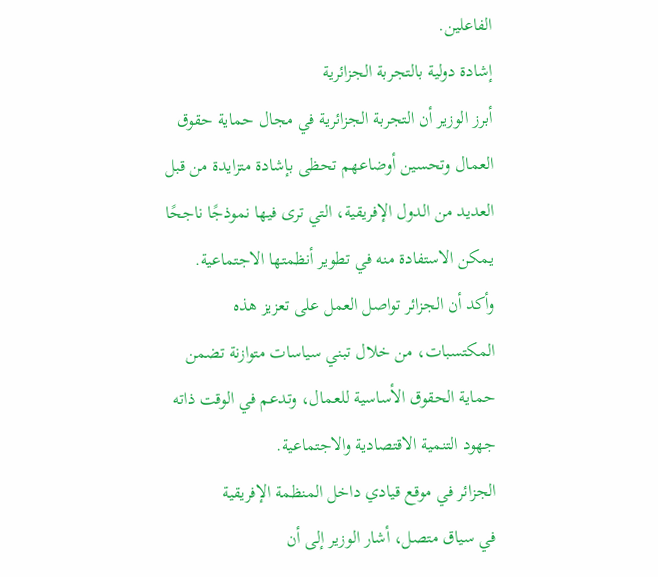الفاعلين.
إشادة دولية بالتجربة الجزائرية
أبرز الوزير أن التجربة الجزائرية في مجال حماية حقوق العمال وتحسين أوضاعهم تحظى بإشادة متزايدة من قبل العديد من الدول الإفريقية، التي ترى فيها نموذجًا ناجحًا يمكن الاستفادة منه في تطوير أنظمتها الاجتماعية.
وأكد أن الجزائر تواصل العمل على تعزيز هذه المكتسبات، من خلال تبني سياسات متوازنة تضمن حماية الحقوق الأساسية للعمال، وتدعم في الوقت ذاته جهود التنمية الاقتصادية والاجتماعية.
الجزائر في موقع قيادي داخل المنظمة الإفريقية
في سياق متصل، أشار الوزير إلى أن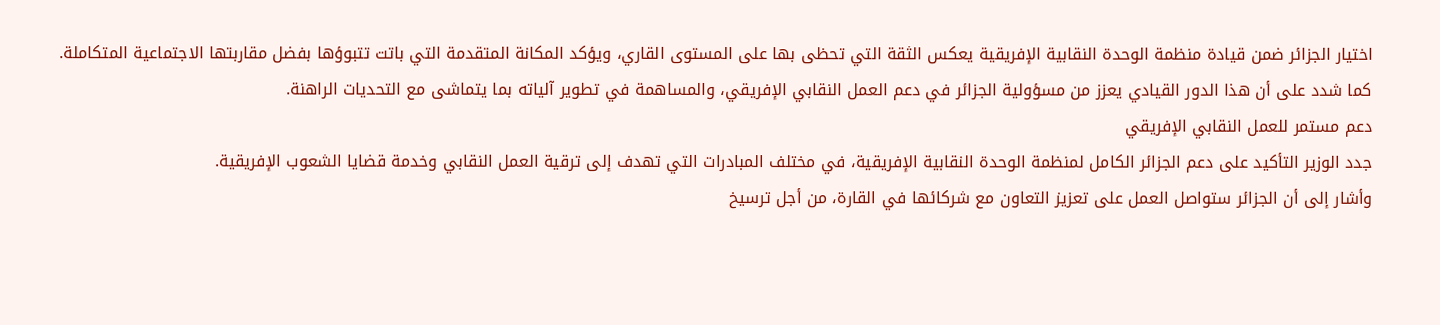اختيار الجزائر ضمن قيادة منظمة الوحدة النقابية الإفريقية يعكس الثقة التي تحظى بها على المستوى القاري، ويؤكد المكانة المتقدمة التي باتت تتبوؤها بفضل مقاربتها الاجتماعية المتكاملة.
كما شدد على أن هذا الدور القيادي يعزز من مسؤولية الجزائر في دعم العمل النقابي الإفريقي، والمساهمة في تطوير آلياته بما يتماشى مع التحديات الراهنة.
دعم مستمر للعمل النقابي الإفريقي
جدد الوزير التأكيد على دعم الجزائر الكامل لمنظمة الوحدة النقابية الإفريقية، في مختلف المبادرات التي تهدف إلى ترقية العمل النقابي وخدمة قضايا الشعوب الإفريقية.
وأشار إلى أن الجزائر ستواصل العمل على تعزيز التعاون مع شركائها في القارة، من أجل ترسيخ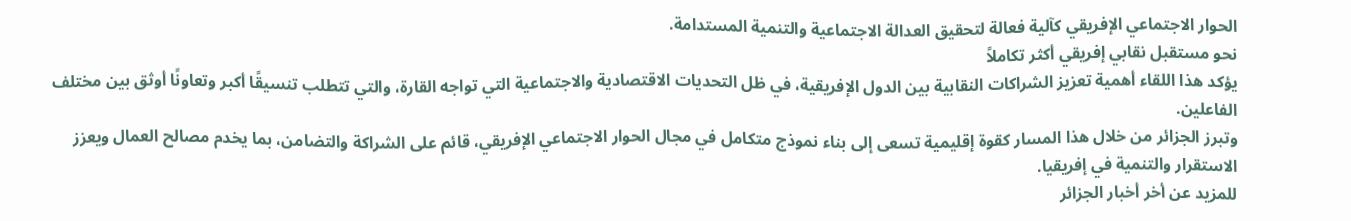الحوار الاجتماعي الإفريقي كآلية فعالة لتحقيق العدالة الاجتماعية والتنمية المستدامة.
نحو مستقبل نقابي إفريقي أكثر تكاملاً
يؤكد هذا اللقاء أهمية تعزيز الشراكات النقابية بين الدول الإفريقية، في ظل التحديات الاقتصادية والاجتماعية التي تواجه القارة، والتي تتطلب تنسيقًا أكبر وتعاونًا أوثق بين مختلف الفاعلين.
وتبرز الجزائر من خلال هذا المسار كقوة إقليمية تسعى إلى بناء نموذج متكامل في مجال الحوار الاجتماعي الإفريقي، قائم على الشراكة والتضامن، بما يخدم مصالح العمال ويعزز الاستقرار والتنمية في إفريقيا.
للمزيد عن أخر أخبار الجزائر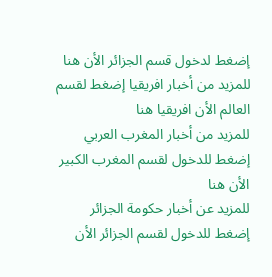إضغط لدخول قسم الجزائر الأن هنا
للمزيد من أخبار افريقيا إضغط لقسم العالم الأن افريقيا هنا
للمزيد من أخبار المغرب العربي إضغط للدخول لقسم المغرب الكبير الأن هنا
للمزيد عن أخبار حكومة الجزائر إضغط للدخول لقسم الجزائر الأن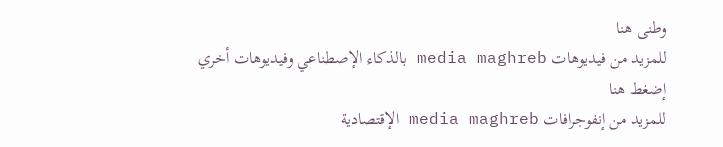وطنى هنا
للمزيد من فيديوهات media maghreb بالذكاء الإصطناعي وفيديوهات أخري إضغط هنا
للمزيد من إنفوجرافات media maghreb الإقتصادية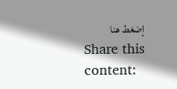إضغط هنا
Share this content: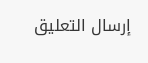إرسال التعليق